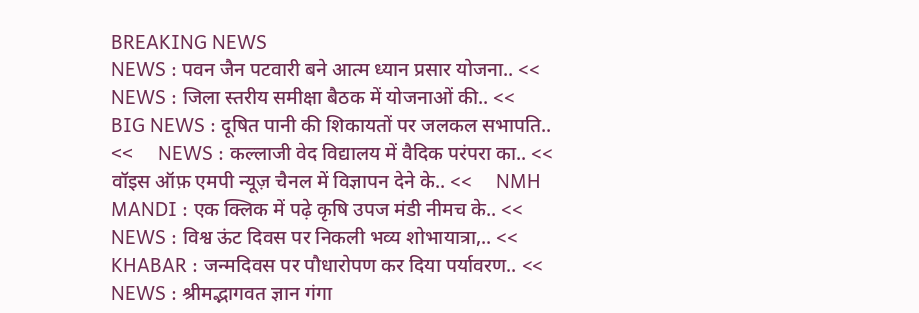BREAKING NEWS
NEWS : पवन जैन पटवारी बने आत्म ध्यान प्रसार योजना.. <<     NEWS : जिला स्तरीय समीक्षा बैठक में योजनाओं की.. <<     BIG NEWS : दूषित पानी की शिकायतों पर जलकल सभापति.. <<     NEWS : कल्लाजी वेद विद्यालय में वैदिक परंपरा का.. <<     वॉइस ऑफ़ एमपी न्यूज़ चैनल में विज्ञापन देने के.. <<     NMH MANDI : एक क्लिक में पढ़े कृषि उपज मंडी नीमच के.. <<     NEWS : विश्व ऊंट दिवस पर निकली भव्य शोभायात्रा,.. <<     KHABAR : जन्मदिवस पर पौधारोपण कर दिया पर्यावरण.. <<     NEWS : श्रीमद्भागवत ज्ञान गंगा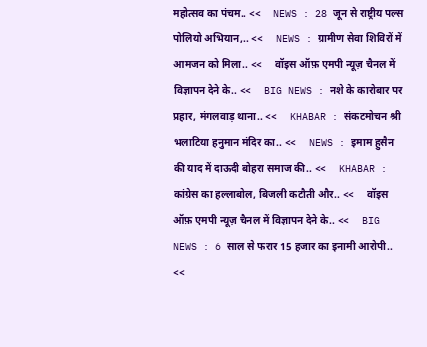महोत्सव का पंचम.. <<     NEWS : 28 जून से राष्ट्रीय पल्स पोलियो अभियान,.. <<     NEWS : ग्रामीण सेवा शिविरों में आमजन को मिला.. <<     वॉइस ऑफ़ एमपी न्यूज़ चैनल में विज्ञापन देने के.. <<     BIG NEWS : नशे के कारोबार पर प्रहार, मंगलवाड़ थाना.. <<     KHABAR : संकटमोचन श्री भलाटिया हनुमान मंदिर का.. <<     NEWS : इमाम हुसैन की याद में दाऊदी बोहरा समाज की.. <<     KHABAR : कांग्रेस का हल्लाबोल, बिजली कटौती और.. <<     वॉइस ऑफ़ एमपी न्यूज़ चैनल में विज्ञापन देने के.. <<     BIG NEWS : 6 साल से फरार 15 हजार का इनामी आरोपी.. <<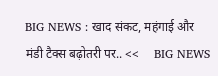BIG NEWS : खाद संकट, महंगाई और मंडी टैक्स बढ़ोतरी पर.. <<     BIG NEWS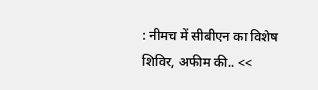: नीमच में सीबीएन का विशेष शिविर, अफीम की.. <<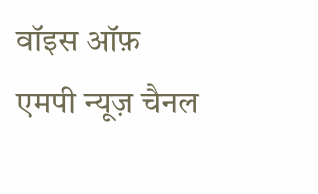वॉइस ऑफ़ एमपी न्यूज़ चैनल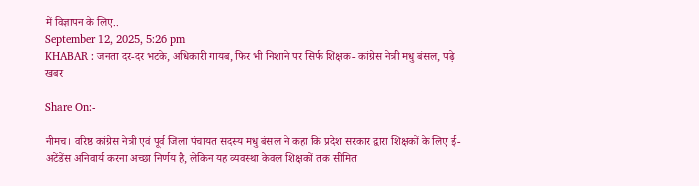में विज्ञापन के लिए..
September 12, 2025, 5:26 pm
KHABAR : जनता दर-दर भटके, अधिकारी गायब, फिर भी निशाने पर सिर्फ शिक्षक- कांग्रेस नेत्री मधु बंसल, पढ़े खबर

Share On:-

नीमच। वरिष्ठ कांग्रेस नेत्री एवं पूर्व जिला पंचायत सदस्य मधु बंसल ने कहा कि प्रदेश सरकार द्वारा शिक्षकों के लिए ई-अटेंडेंस अनिवार्य करना अच्छा निर्णय है, लेकिन यह व्यवस्था केवल शिक्षकों तक सीमित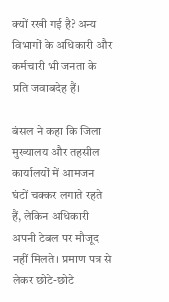क्यों रखी गई है? अन्य विभागों के अधिकारी और कर्मचारी भी जनता के प्रति जवाबदेह हैं।

बंसल ने कहा कि जिला मुख्यालय और तहसील कार्यालयों में आमजन घंटों चक्कर लगाते रहते हैं, लेकिन अधिकारी अपनी टेबल पर मौजूद नहीं मिलते। प्रमाण पत्र से लेकर छोटे-छोटे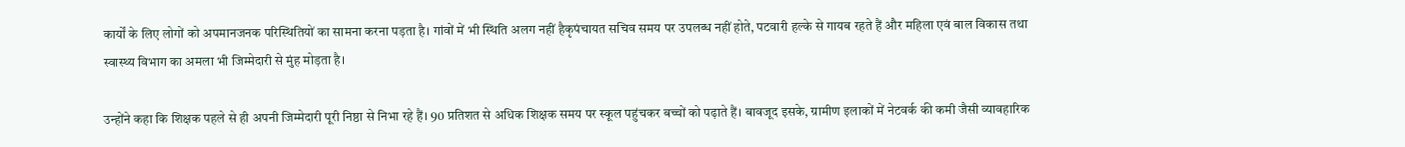कार्यों के लिए लोगों को अपमानजनक परिस्थितियों का सामना करना पड़ता है। गांवों में भी स्थिति अलग नहीं हैकृपंचायत सचिव समय पर उपलब्ध नहीं होते, पटवारी हल्के से गायब रहते हैं और महिला एवं बाल विकास तथा स्वास्थ्य विभाग का अमला भी जिम्मेदारी से मुंह मोड़ता है।

उन्होंने कहा कि शिक्षक पहले से ही अपनी जिम्मेदारी पूरी निष्ठा से निभा रहे हैं। 90 प्रतिशत से अधिक शिक्षक समय पर स्कूल पहुंचकर बच्चों को पढ़ाते हैं। बावजूद इसके, ग्रामीण इलाकों में नेटवर्क की कमी जैसी व्यावहारिक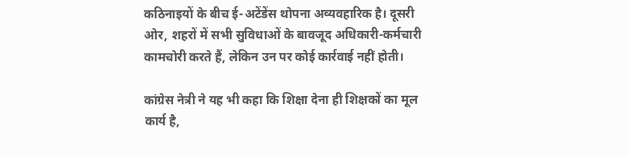कठिनाइयों के बीच ई-अटेंडेंस थोपना अव्यवहारिक है। दूसरी ओर, शहरों में सभी सुविधाओं के बावजूद अधिकारी-कर्मचारी कामचोरी करते हैं, लेकिन उन पर कोई कार्रवाई नहीं होती।

कांग्रेस नेत्री ने यह भी कहा कि शिक्षा देना ही शिक्षकों का मूल कार्य है,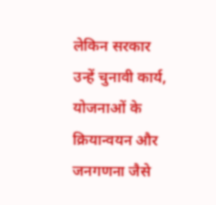लेकिन सरकार उन्हें चुनावी कार्य, योजनाओं के क्रियान्वयन और जनगणना जैसे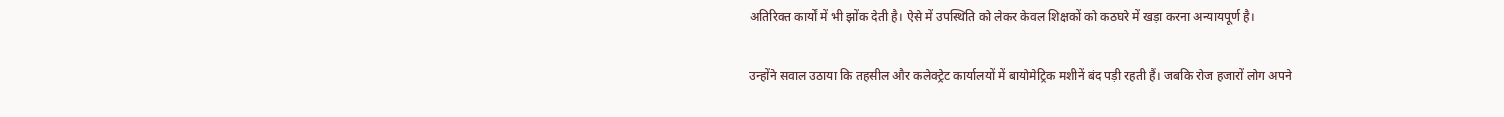अतिरिक्त कार्यों में भी झोंक देती है। ऐसे में उपस्थिति को लेकर केवल शिक्षकों को कठघरे में खड़ा करना अन्यायपूर्ण है।

उन्होंने सवाल उठाया कि तहसील और कलेक्ट्रेट कार्यालयों में बायोमेट्रिक मशीनें बंद पड़ी रहती हैं। जबकि रोज हजारों लोग अपने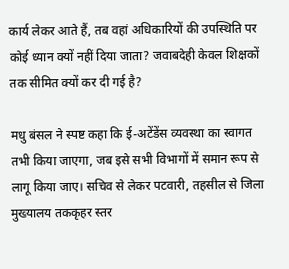कार्य लेकर आते हैं, तब वहां अधिकारियों की उपस्थिति पर कोई ध्यान क्यों नहीं दिया जाता? जवाबदेही केवल शिक्षकों तक सीमित क्यों कर दी गई है?

मधु बंसल ने स्पष्ट कहा कि ई-अटेंडेंस व्यवस्था का स्वागत तभी किया जाएगा, जब इसे सभी विभागों में समान रूप से लागू किया जाए। सचिव से लेकर पटवारी, तहसील से जिला मुख्यालय तककृहर स्तर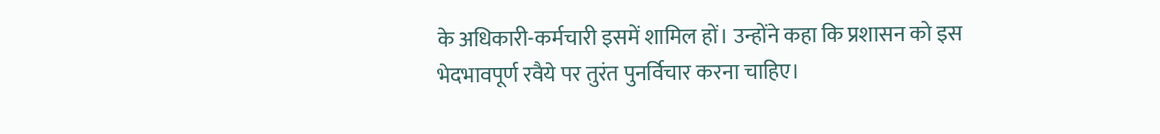के अधिकारी-कर्मचारी इसमें शामिल हों। उन्होंने कहा कि प्रशासन को इस भेदभावपूर्ण रवैये पर तुरंत पुनर्विचार करना चाहिए।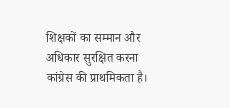शिक्षकों का सम्मान और अधिकार सुरक्षित करना कांग्रेस की प्राथमिकता है।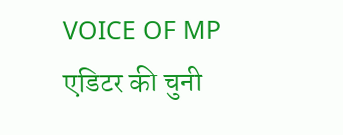VOICE OF MP
एडिटर की चुनी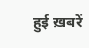हुई ख़बरें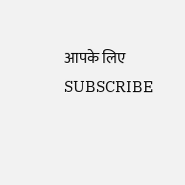आपके लिए
SUBSCRIBE